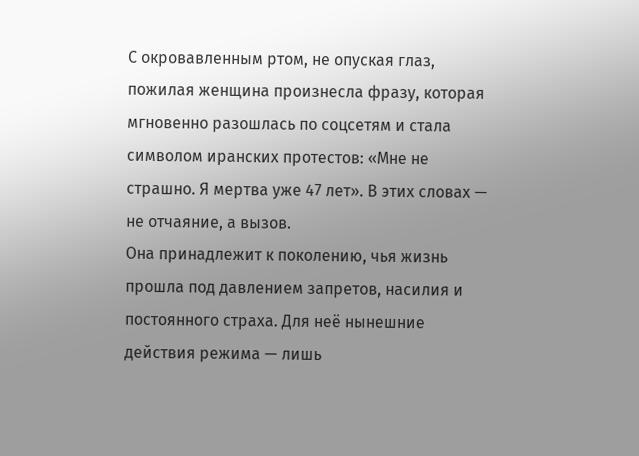С окровавленным ртом, не опуская глаз, пожилая женщина произнесла фразу, которая мгновенно разошлась по соцсетям и стала символом иранских протестов: «Мне не страшно. Я мертва уже 47 лет». В этих словах — не отчаяние, а вызов.
Она принадлежит к поколению, чья жизнь прошла под давлением запретов, насилия и постоянного страха. Для неё нынешние действия режима — лишь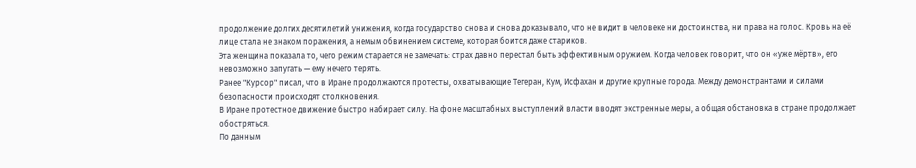продолжение долгих десятилетий унижения, когда государство снова и снова доказывало, что не видит в человеке ни достоинства, ни права на голос. Кровь на её лице стала не знаком поражения, а немым обвинением системе, которая боится даже стариков.
Эта женщина показала то, чего режим старается не замечать: страх давно перестал быть эффективным оружием. Когда человек говорит, что он «уже мёртв», его невозможно запугать — ему нечего терять.
Ранее "Курсор" писал, что в Иране продолжаются протесты, охватывающие Тегеран, Кум, Исфахан и другие крупные города. Между демонстрантами и силами безопасности происходят столкновения.
В Иране протестное движение быстро набирает силу. На фоне масштабных выступлений власти вводят экстренные меры, а общая обстановка в стране продолжает обостряться.
По данным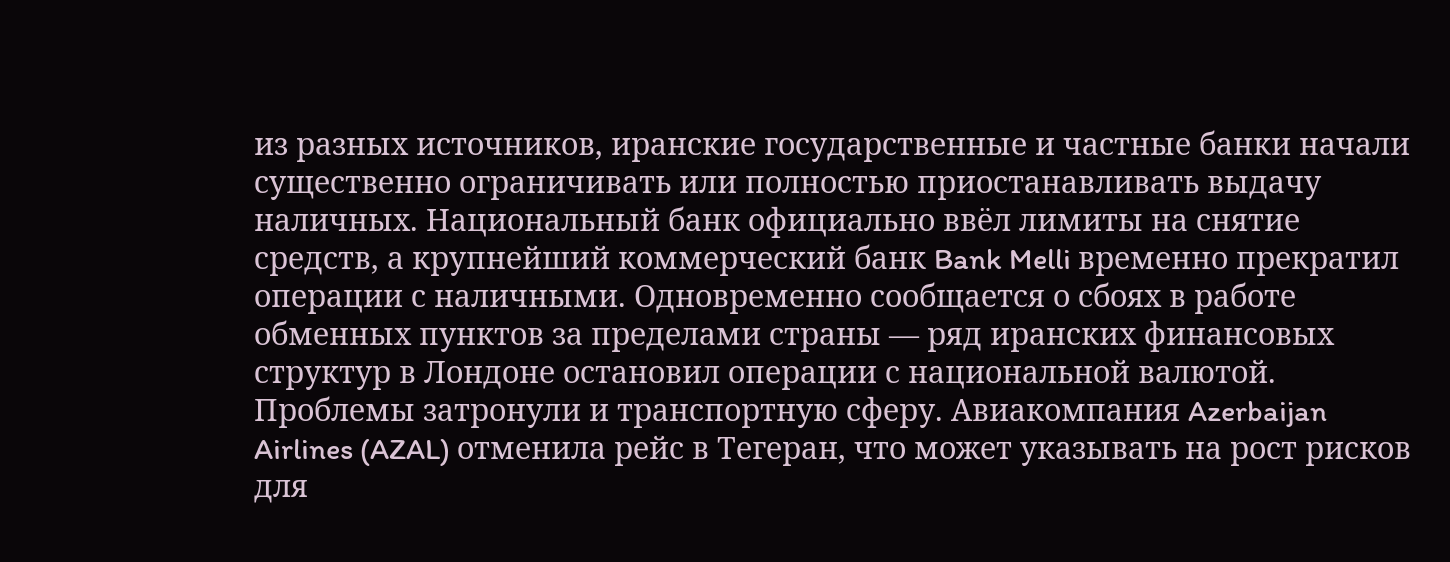из разных источников, иранские государственные и частные банки начали существенно ограничивать или полностью приостанавливать выдачу наличных. Национальный банк официально ввёл лимиты на снятие средств, а крупнейший коммерческий банк Bank Melli временно прекратил операции с наличными. Одновременно сообщается о сбоях в работе обменных пунктов за пределами страны — ряд иранских финансовых структур в Лондоне остановил операции с национальной валютой.
Проблемы затронули и транспортную сферу. Авиакомпания Azerbaijan Airlines (AZAL) отменила рейс в Тегеран, что может указывать на рост рисков для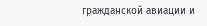гражданской авиации и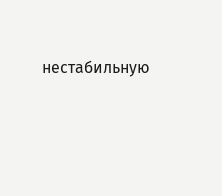нестабильную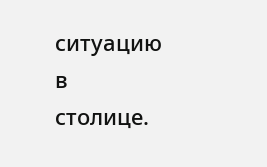ситуацию в столице.